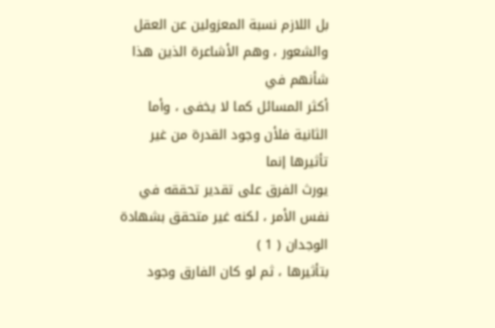بل اللازم نسبة المعزولين عن العقل والشعور ، وهم الأشاعرة الذين هذا شأنهم في
أكثر المسائل كما لا يخفى ، وأما الثانية فلأن وجود القدرة من غير تأثيرها إنما
يورث الفرق على تقدير تحققه في نفس الأمر ، لكنه غير متحقق بشهادة الوجدان ( 1 )
بتأثيرها ، ثم لو كان الفارق وجود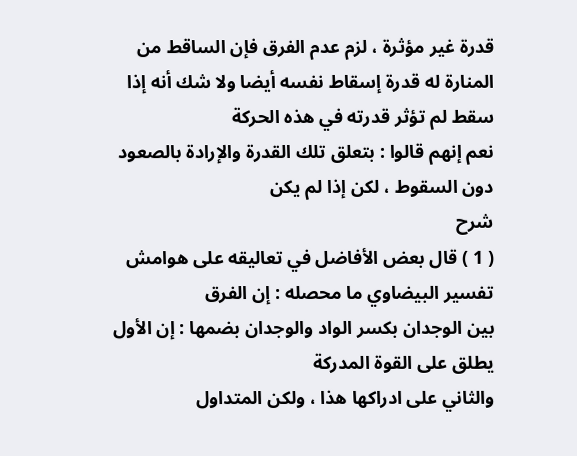قدرة غير مؤثرة ، لزم عدم الفرق فإن الساقط من
المنارة له قدرة إسقاط نفسه أيضا ولا شك أنه إذا سقط لم تؤثر قدرته في هذه الحركة
نعم إنهم قالوا : بتعلق تلك القدرة والإرادة بالصعود دون السقوط ، لكن إذا لم يكن
شرح
( 1 ) قال بعض الأفاضل في تعاليقه على هوامش تفسير البيضاوي ما محصله : إن الفرق
بين الوجدان بكسر الواد والوجدان بضمها : إن الأول يطلق على القوة المدركة
والثاني على ادراكها هذا ، ولكن المتداول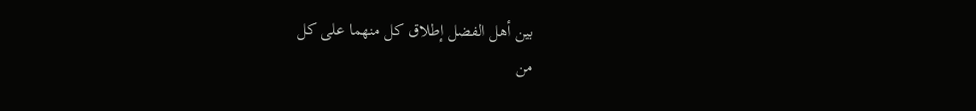بين أهل الفضل إطلاق كل منهما على كل
من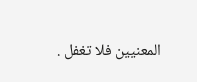المعنيين فلا تغفل .